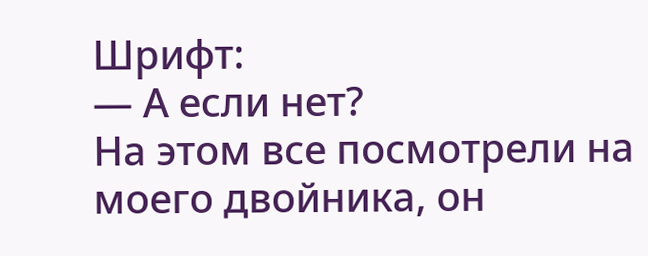Шрифт:
— А если нет?
На этом все посмотрели на моего двойника, он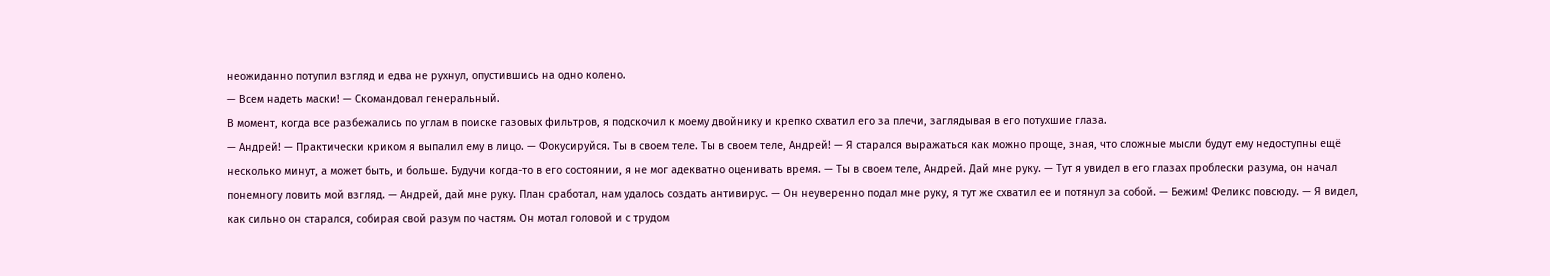неожиданно потупил взгляд и едва не рухнул, опустившись на одно колено.
— Всем надеть маски! — Скомандовал генеральный.
В момент, когда все разбежались по углам в поиске газовых фильтров, я подскочил к моему двойнику и крепко схватил его за плечи, заглядывая в его потухшие глаза.
— Андрей! — Практически криком я выпалил ему в лицо. — Фокусируйся. Ты в своем теле. Ты в своем теле, Андрей! — Я старался выражаться как можно проще, зная, что сложные мысли будут ему недоступны ещё несколько минут, а может быть, и больше. Будучи когда-то в его состоянии, я не мог адекватно оценивать время. — Ты в своем теле, Андрей. Дай мне руку. — Тут я увидел в его глазах проблески разума, он начал понемногу ловить мой взгляд. — Андрей, дай мне руку. План сработал, нам удалось создать антивирус. — Он неуверенно подал мне руку, я тут же схватил ее и потянул за собой. — Бежим! Феликс повсюду. — Я видел, как сильно он старался, собирая свой разум по частям. Он мотал головой и с трудом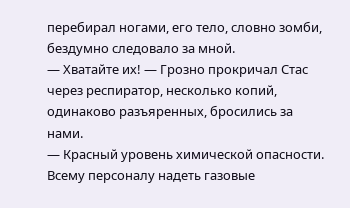перебирал ногами, его тело, словно зомби, бездумно следовало за мной.
— Хватайте их! — Грозно прокричал Стас через респиратор, несколько копий, одинаково разъяренных, бросились за нами.
— Красный уровень химической опасности. Всему персоналу надеть газовые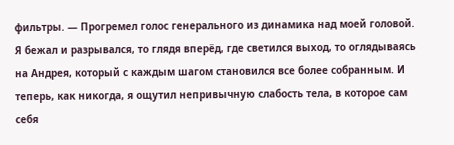фильтры. — Прогремел голос генерального из динамика над моей головой.
Я бежал и разрывался, то глядя вперёд, где светился выход, то оглядываясь на Андрея, который с каждым шагом становился все более собранным. И теперь, как никогда, я ощутил непривычную слабость тела, в которое сам себя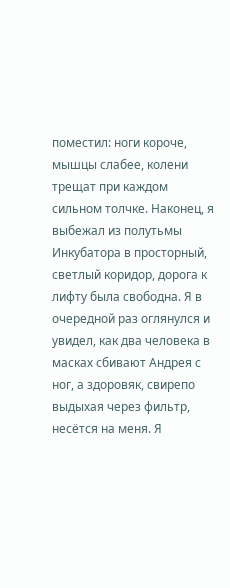поместил: ноги короче, мышцы слабее, колени трещат при каждом сильном толчке. Наконец, я выбежал из полутьмы Инкубатора в просторный, светлый коридор, дорога к лифту была свободна. Я в очередной раз оглянулся и увидел, как два человека в масках сбивают Андрея с ног, а здоровяк, свирепо выдыхая через фильтр, несётся на меня. Я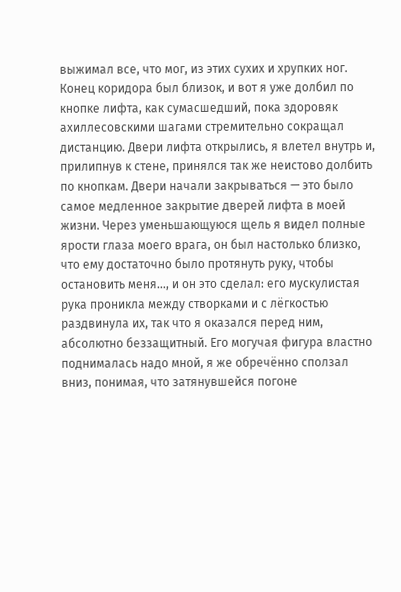выжимал все, что мог, из этих сухих и хрупких ног. Конец коридора был близок, и вот я уже долбил по кнопке лифта, как сумасшедший, пока здоровяк ахиллесовскими шагами стремительно сокращал дистанцию. Двери лифта открылись, я влетел внутрь и, прилипнув к стене, принялся так же неистово долбить по кнопкам. Двери начали закрываться — это было самое медленное закрытие дверей лифта в моей жизни. Через уменьшающуюся щель я видел полные ярости глаза моего врага, он был настолько близко, что ему достаточно было протянуть руку, чтобы остановить меня…, и он это сделал: его мускулистая рука проникла между створками и с лёгкостью раздвинула их, так что я оказался перед ним, абсолютно беззащитный. Его могучая фигура властно поднималась надо мной, я же обречённо сползал вниз, понимая, что затянувшейся погоне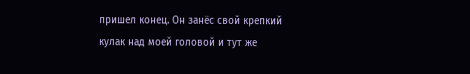пришел конец. Он занёс свой крепкий кулак над моей головой и тут же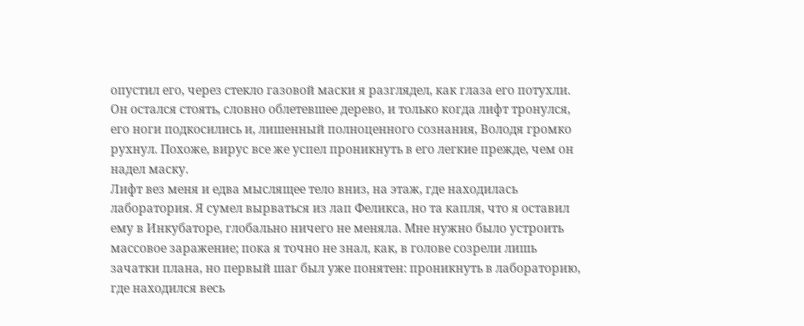опустил его, через стекло газовой маски я разглядел, как глаза его потухли. Он остался стоять, словно облетевшее дерево, и только когда лифт тронулся, его ноги подкосились и, лишенный полноценного сознания, Володя громко рухнул. Похоже, вирус все же успел проникнуть в его легкие прежде, чем он надел маску.
Лифт вез меня и едва мыслящее тело вниз, на этаж, где находилась лаборатория. Я сумел вырваться из лап Феликса, но та капля, что я оставил ему в Инкубаторе, глобально ничего не меняла. Мне нужно было устроить массовое заражение; пока я точно не знал, как, в голове созрели лишь зачатки плана, но первый шаг был уже понятен: проникнуть в лабораторию, где находился весь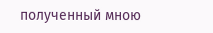полученный мною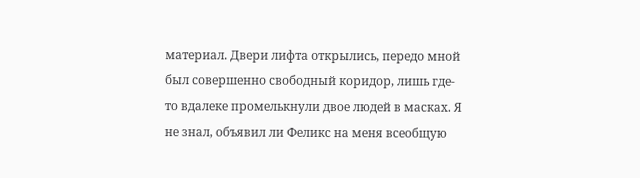материал. Двери лифта открылись, передо мной был совершенно свободный коридор, лишь где-то вдалеке промелькнули двое людей в масках. Я не знал, объявил ли Феликс на меня всеобщую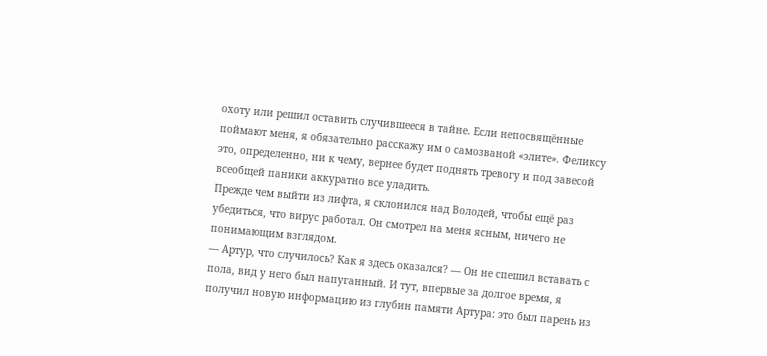охоту или решил оставить случившееся в тайне. Если непосвящённые поймают меня, я обязательно расскажу им о самозваной «элите». Феликсу это, определенно, ни к чему, вернее будет поднять тревогу и под завесой всеобщей паники аккуратно все уладить.
Прежде чем выйти из лифта, я склонился над Володей, чтобы ещё раз убедиться, что вирус работал. Он смотрел на меня ясным, ничего не понимающим взглядом.
— Артур, что случилось? Как я здесь оказался? — Он не спешил вставать с пола, вид у него был напуганный. И тут, впервые за долгое время, я получил новую информацию из глубин памяти Артура: это был парень из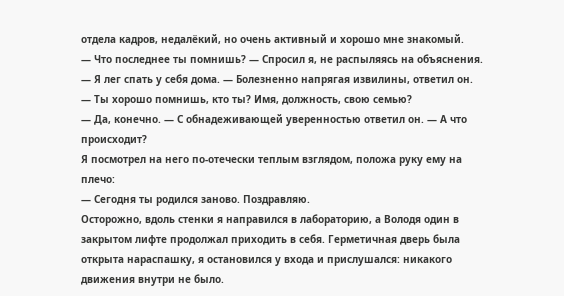отдела кадров, недалёкий, но очень активный и хорошо мне знакомый.
— Что последнее ты помнишь? — Спросил я, не распыляясь на объяснения.
— Я лег спать у себя дома. — Болезненно напрягая извилины, ответил он.
— Ты хорошо помнишь, кто ты? Имя, должность, свою семью?
— Да, конечно. — С обнадеживающей уверенностью ответил он. — А что происходит?
Я посмотрел на него по-отечески теплым взглядом, положа руку ему на плечо:
— Сегодня ты родился заново. Поздравляю.
Осторожно, вдоль стенки я направился в лабораторию, а Володя один в закрытом лифте продолжал приходить в себя. Герметичная дверь была открыта нараспашку, я остановился у входа и прислушался: никакого движения внутри не было.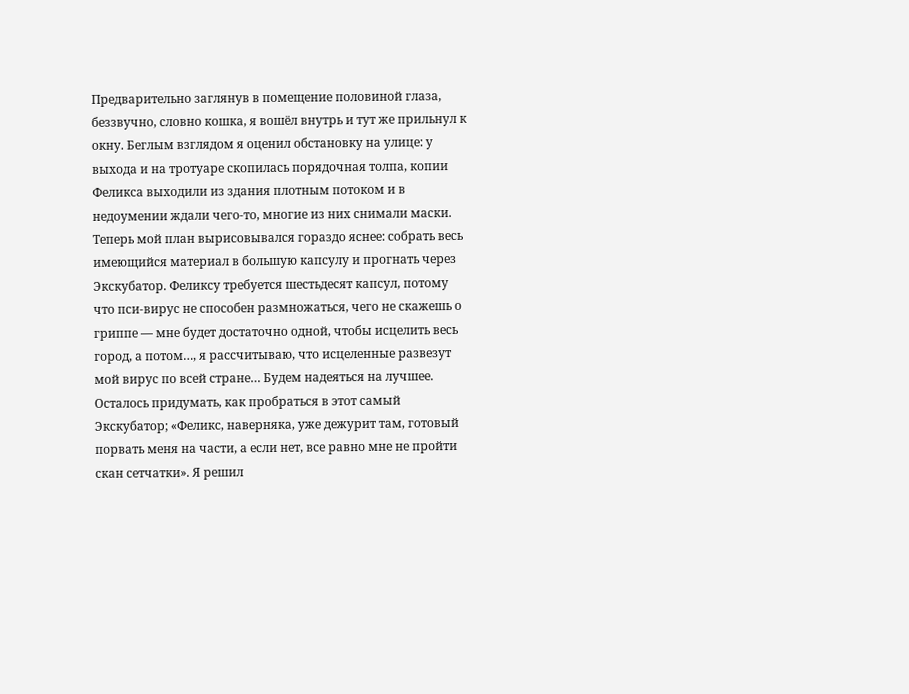Предварительно заглянув в помещение половиной глаза, беззвучно, словно кошка, я вошёл внутрь и тут же прильнул к окну. Беглым взглядом я оценил обстановку на улице: у выхода и на тротуаре скопилась порядочная толпа, копии Феликса выходили из здания плотным потоком и в недоумении ждали чего-то, многие из них снимали маски. Теперь мой план вырисовывался гораздо яснее: собрать весь имеющийся материал в большую капсулу и прогнать через Экскубатор. Феликсу требуется шестьдесят капсул, потому что пси-вирус не способен размножаться, чего не скажешь о гриппе — мне будет достаточно одной, чтобы исцелить весь город, а потом…, я рассчитываю, что исцеленные развезут мой вирус по всей стране… Будем надеяться на лучшее. Осталось придумать, как пробраться в этот самый Экскубатор; «Феликс, наверняка, уже дежурит там, готовый порвать меня на части, а если нет, все равно мне не пройти скан сетчатки». Я решил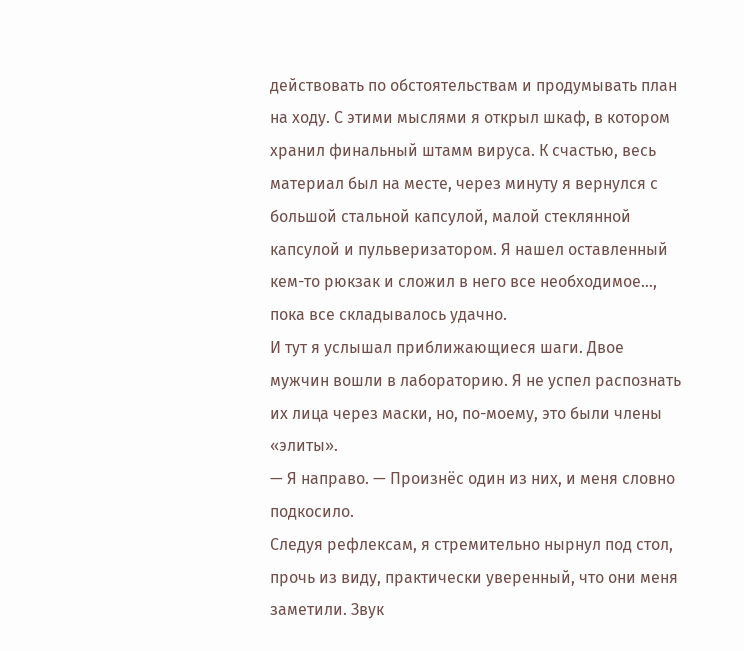действовать по обстоятельствам и продумывать план на ходу. С этими мыслями я открыл шкаф, в котором хранил финальный штамм вируса. К счастью, весь материал был на месте, через минуту я вернулся с большой стальной капсулой, малой стеклянной капсулой и пульверизатором. Я нашел оставленный кем-то рюкзак и сложил в него все необходимое…, пока все складывалось удачно.
И тут я услышал приближающиеся шаги. Двое мужчин вошли в лабораторию. Я не успел распознать их лица через маски, но, по-моему, это были члены «элиты».
— Я направо. — Произнёс один из них, и меня словно подкосило.
Следуя рефлексам, я стремительно нырнул под стол, прочь из виду, практически уверенный, что они меня заметили. Звук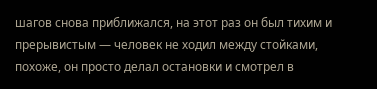шагов снова приближался, на этот раз он был тихим и прерывистым — человек не ходил между стойками, похоже, он просто делал остановки и смотрел в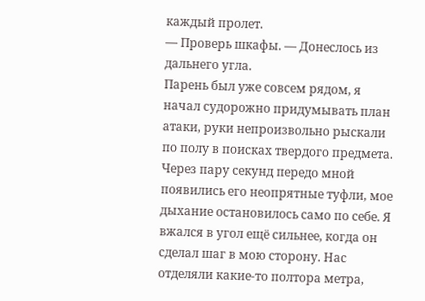каждый пролет.
— Проверь шкафы. — Донеслось из дальнего угла.
Парень был уже совсем рядом, я начал судорожно придумывать план атаки, руки непроизвольно рыскали по полу в поисках твердого предмета. Через пару секунд передо мной появились его неопрятные туфли, мое дыхание остановилось само по себе. Я вжался в угол ещё сильнее, когда он сделал шаг в мою сторону. Нас отделяли какие-то полтора метра,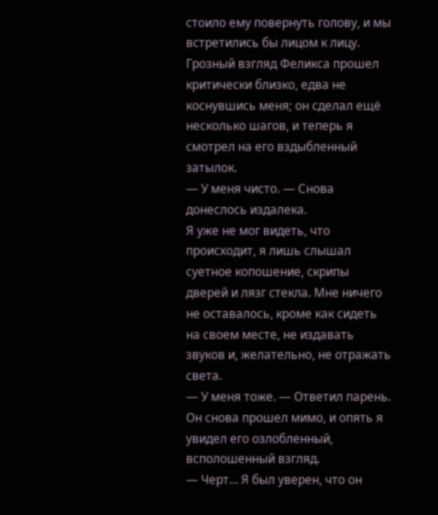стоило ему повернуть голову, и мы встретились бы лицом к лицу. Грозный взгляд Феликса прошел критически близко, едва не коснувшись меня; он сделал ещё несколько шагов, и теперь я смотрел на его вздыбленный затылок.
— У меня чисто. — Снова донеслось издалека.
Я уже не мог видеть, что происходит, я лишь слышал суетное копошение, скрипы дверей и лязг стекла. Мне ничего не оставалось, кроме как сидеть на своем месте, не издавать звуков и, желательно, не отражать света.
— У меня тоже. — Ответил парень.
Он снова прошел мимо, и опять я увидел его озлобленный, всполошенный взгляд.
— Черт… Я был уверен, что он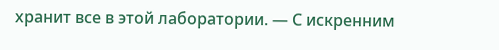хранит все в этой лаборатории. — С искренним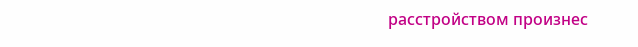расстройством произнес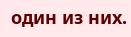один из них.